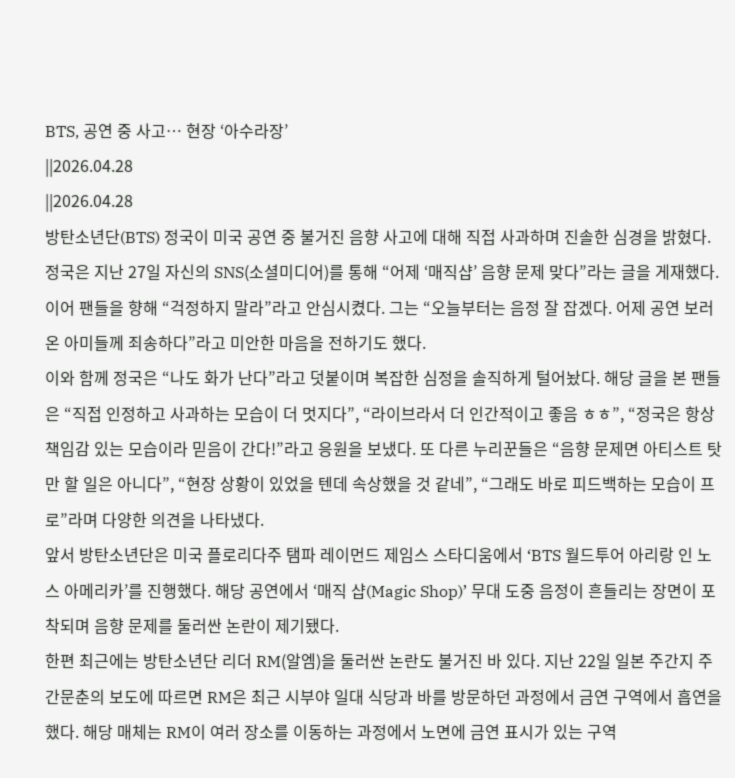BTS, 공연 중 사고… 현장 ‘아수라장’
||2026.04.28
||2026.04.28
방탄소년단(BTS) 정국이 미국 공연 중 불거진 음향 사고에 대해 직접 사과하며 진솔한 심경을 밝혔다. 정국은 지난 27일 자신의 SNS(소셜미디어)를 통해 “어제 ‘매직샵’ 음향 문제 맞다”라는 글을 게재했다. 이어 팬들을 향해 “걱정하지 말라”라고 안심시켰다. 그는 “오늘부터는 음정 잘 잡겠다. 어제 공연 보러 온 아미들께 죄송하다”라고 미안한 마음을 전하기도 했다.
이와 함께 정국은 “나도 화가 난다”라고 덧붙이며 복잡한 심정을 솔직하게 털어놨다. 해당 글을 본 팬들은 “직접 인정하고 사과하는 모습이 더 멋지다”, “라이브라서 더 인간적이고 좋음 ㅎㅎ”, “정국은 항상 책임감 있는 모습이라 믿음이 간다!”라고 응원을 보냈다. 또 다른 누리꾼들은 “음향 문제면 아티스트 탓만 할 일은 아니다”, “현장 상황이 있었을 텐데 속상했을 것 같네”, “그래도 바로 피드백하는 모습이 프로”라며 다양한 의견을 나타냈다.
앞서 방탄소년단은 미국 플로리다주 탬파 레이먼드 제임스 스타디움에서 ‘BTS 월드투어 아리랑 인 노스 아메리카’를 진행했다. 해당 공연에서 ‘매직 샵(Magic Shop)’ 무대 도중 음정이 흔들리는 장면이 포착되며 음향 문제를 둘러싼 논란이 제기됐다.
한편 최근에는 방탄소년단 리더 RM(알엠)을 둘러싼 논란도 불거진 바 있다. 지난 22일 일본 주간지 주간문춘의 보도에 따르면 RM은 최근 시부야 일대 식당과 바를 방문하던 과정에서 금연 구역에서 흡연을 했다. 해당 매체는 RM이 여러 장소를 이동하는 과정에서 노면에 금연 표시가 있는 구역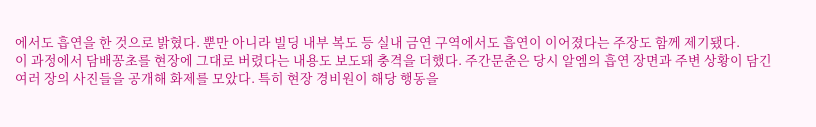에서도 흡연을 한 것으로 밝혔다. 뿐만 아니라 빌딩 내부 복도 등 실내 금연 구역에서도 흡연이 이어졌다는 주장도 함께 제기됐다.
이 과정에서 담배꽁초를 현장에 그대로 버렸다는 내용도 보도돼 충격을 더했다. 주간문춘은 당시 알엠의 흡연 장면과 주변 상황이 담긴 여러 장의 사진들을 공개해 화제를 모았다. 특히 현장 경비원이 해당 행동을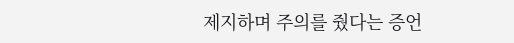제지하며 주의를 줬다는 증언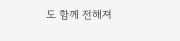도 함께 전해져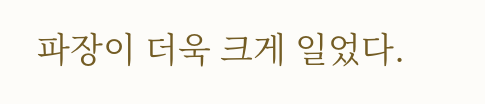파장이 더욱 크게 일었다.